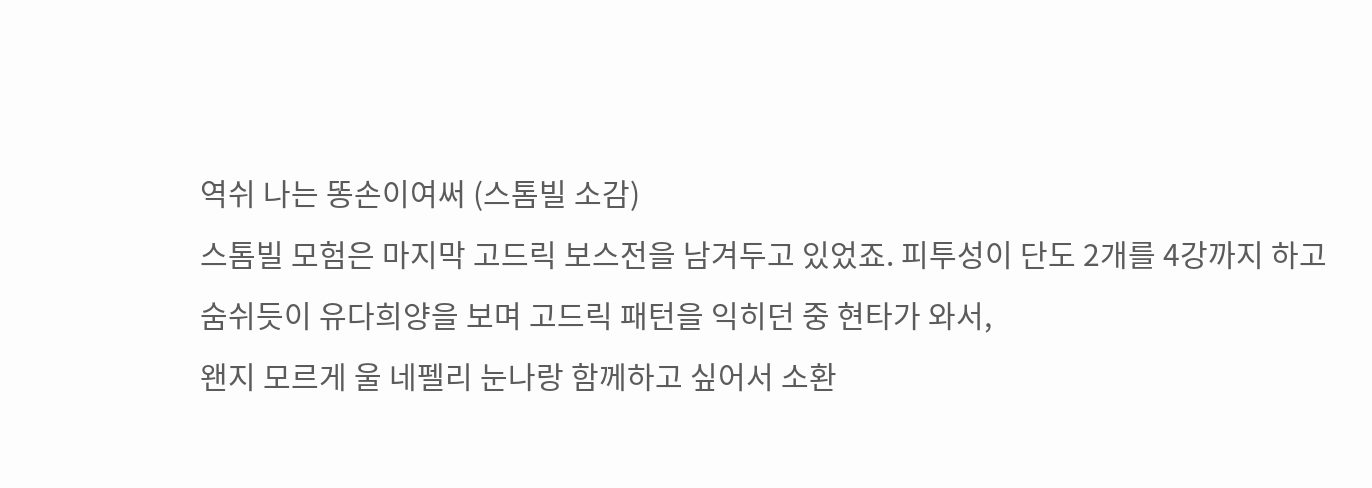역쉬 나는 똥손이여써 (스톰빌 소감)
스톰빌 모험은 마지막 고드릭 보스전을 남겨두고 있었죠. 피투성이 단도 2개를 4강까지 하고 숨쉬듯이 유다희양을 보며 고드릭 패턴을 익히던 중 현타가 와서,
왠지 모르게 울 네펠리 눈나랑 함께하고 싶어서 소환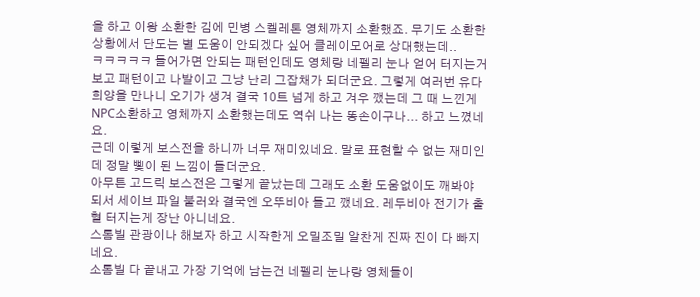을 하고 이왕 소환한 김에 민병 스켈레톤 영체까지 소환했죠. 무기도 소환한 상황에서 단도는 별 도움이 안되겠다 싶어 클레이모어로 상대했는데..
ㅋㅋㅋㅋㅋ 들어가면 안되는 패턴인데도 영체랑 네펠리 눈나 얻어 터지는거 보고 패턴이고 나발이고 그냥 난리 그잡채가 되더군요. 그렇게 여러번 유다희양을 만나니 오기가 생겨 결국 10트 넘게 하고 겨우 깼는데 그 때 느낀게 NPC소환하고 영체까지 소환했는데도 역쉬 나는 똥손이구나... 하고 느꼈네요.
근데 이렇게 보스전을 하니까 너무 재미있네요. 말로 표현할 수 없는 재미인데 정말 삧이 된 느낌이 들더군요.
아무튼 고드릭 보스전은 그렇게 끝났는데 그래도 소환 도움없이도 깨봐야 되서 세이브 파일 불러와 결국엔 오뚜비아 들고 깼네요. 레두비아 전기가 출혈 터지는게 장난 아니네요.
스톰빌 관광이나 해보자 하고 시작한게 오밀조밀 알찬게 진짜 진이 다 빠지네요.
소톰빌 다 끝내고 가장 기억에 남는건 네펠리 눈나랑 영체들이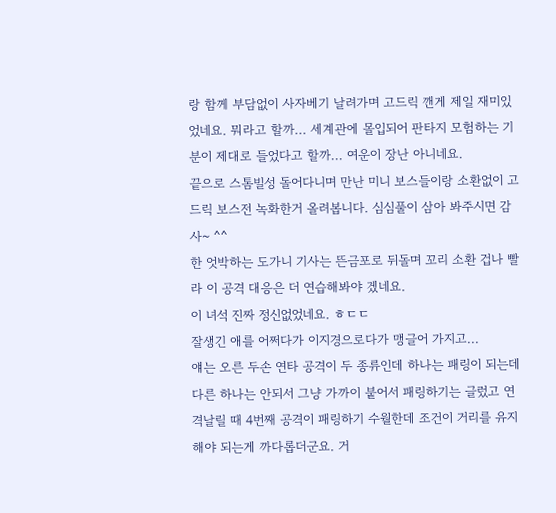랑 함께 부담없이 사자베기 날려가며 고드릭 깬게 제일 재미있었네요. 뭐라고 할까... 세계관에 몰입되어 판타지 모험하는 기분이 제대로 들었다고 할까... 여운이 장난 아니네요.
끝으로 스톰빌성 돌어다니며 만난 미니 보스들이랑 소환없이 고드릭 보스전 녹화한거 올려봅니다. 심심풀이 삼아 봐주시면 감사~ ^^
한 엇박하는 도가니 기사는 뜬금포로 뒤돌며 꼬리 소환 겁나 빨라 이 공격 대응은 더 연습해봐야 겠네요.
이 녀석 진짜 정신없었네요. ㅎㄷㄷ
잘생긴 애를 어쩌다가 이지경으로다가 맹글어 가지고...
얘는 오른 두손 연타 공격이 두 종류인데 하나는 패링이 되는데 다른 하나는 안되서 그냥 가까이 붙어서 패링하기는 글렀고 연격날릴 때 4번째 공격이 패링하기 수월한데 조건이 거리를 유지해야 되는게 까다롭더군요. 거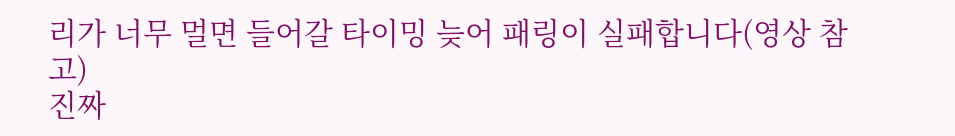리가 너무 멀면 들어갈 타이밍 늦어 패링이 실패합니다(영상 참고)
진짜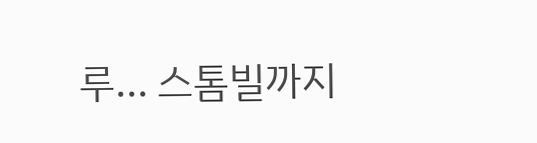루... 스톰빌까지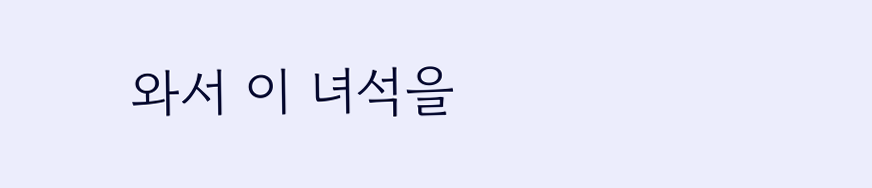와서 이 녀석을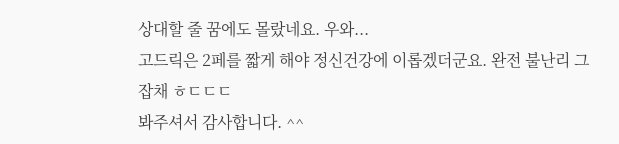상대할 줄 꿈에도 몰랐네요. 우와...
고드릭은 2페를 짧게 해야 정신건강에 이롭겠더군요. 완전 불난리 그잡채 ㅎㄷㄷㄷ
봐주셔서 감사합니다. ^^